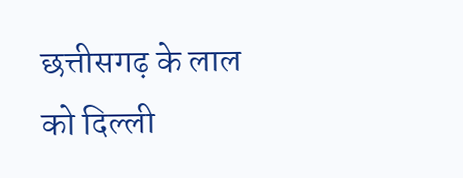छत्तीसगढ़ के लाल को दिल्ली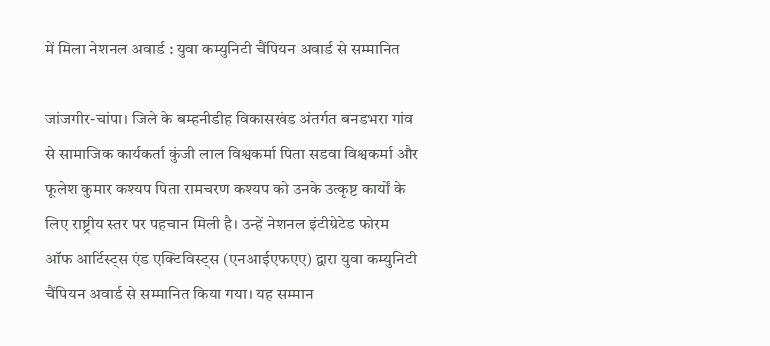में मिला नेशनल अवार्ड : युवा कम्युनिटी चैंपियन अवार्ड से सम्मानित

जांजगीर-चांपा। जिले के बम्हनीडीह विकासखंड अंतर्गत बनडभरा गांव से सामाजिक कार्यकर्ता कुंजी लाल विश्वकर्मा पिता सडवा विश्वकर्मा और फूलेश कुमार कश्यप पिता रामचरण कश्यप को उनके उत्कृष्ट कार्यों के लिए राष्ट्रीय स्तर पर पहचान मिली है। उन्हें नेशनल इंटीग्रेटेड फोरम ऑफ आर्टिस्ट्स एंड एक्टिविस्ट्स (एनआईएफएए) द्वारा युवा कम्युनिटी चैंपियन अवार्ड से सम्मानित किया गया। यह सम्मान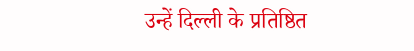उन्हें दिल्ली के प्रतिष्ठित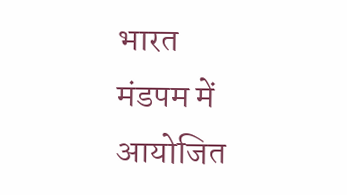भारत मंडपम में आयोजित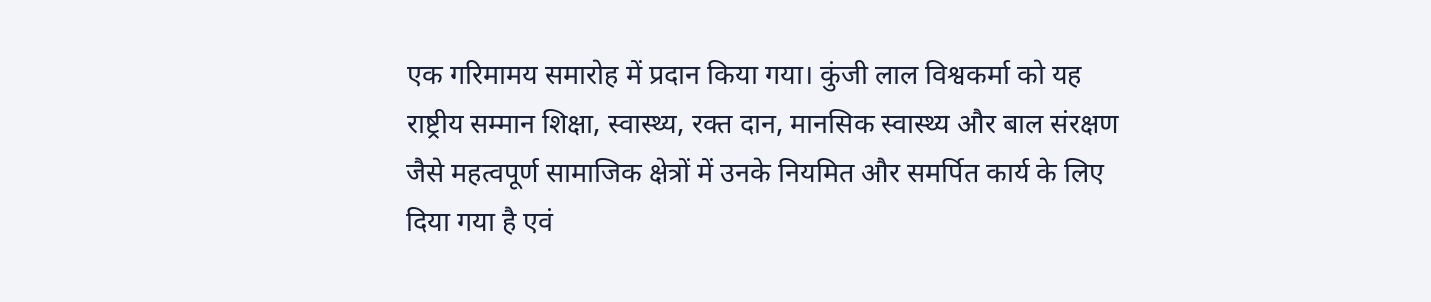एक गरिमामय समारोह में प्रदान किया गया। कुंजी लाल विश्वकर्मा को यह राष्ट्रीय सम्मान शिक्षा, स्वास्थ्य, रक्त दान, मानसिक स्वास्थ्य और बाल संरक्षण जैसे महत्वपूर्ण सामाजिक क्षेत्रों में उनके नियमित और समर्पित कार्य के लिए दिया गया है एवं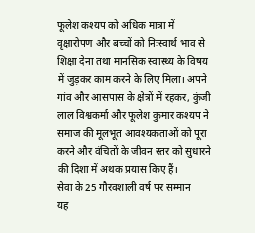फूलेश कश्यप को अधिक मात्रा में वृक्षारोपण और बच्चों को निःस्वार्थ भाव से शिक्षा देना तथा मानसिक स्वास्थ्य के विषय में जुड़कर काम करने के लिए मिला। अपने गांव और आसपास के क्षेत्रों में रहकर, कुंजी लाल विश्वकर्मा और फूलेश कुमार कश्यप ने समाज की मूलभूत आवश्यकताओं को पूरा करने और वंचितों के जीवन स्तर को सुधारने की दिशा में अथक प्रयास किए हैं।
सेवा के 25 गौरवशाली वर्ष पर सम्मान
यह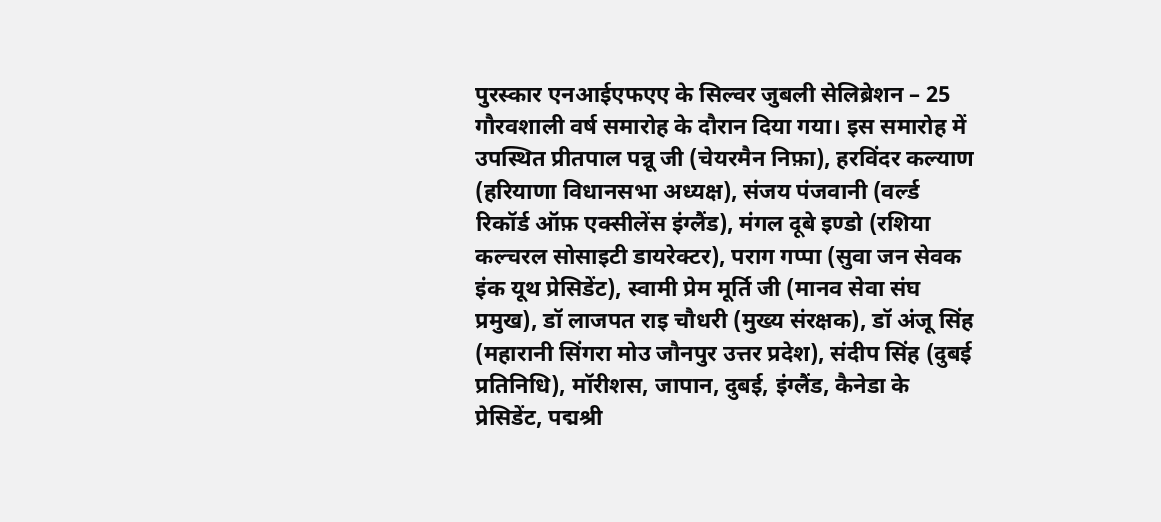पुरस्कार एनआईएफएए के सिल्वर जुबली सेलिब्रेशन – 25 गौरवशाली वर्ष समारोह के दौरान दिया गया। इस समारोह में उपस्थित प्रीतपाल पन्नू जी (चेयरमैन निफ़ा), हरविंदर कल्याण (हरियाणा विधानसभा अध्यक्ष), संजय पंजवानी (वर्ल्ड रिकॉर्ड ऑफ़ एक्सीलेंस इंग्लैंड), मंगल दूबे इण्डो (रशिया कल्चरल सोसाइटी डायरेक्टर), पराग गप्पा (सुवा जन सेवक इंक यूथ प्रेसिडेंट), स्वामी प्रेम मूर्ति जी (मानव सेवा संघ प्रमुख), डॉ लाजपत राइ चौधरी (मुख्य संरक्षक), डॉ अंजू सिंह (महारानी सिंगरा मोउ जौनपुर उत्तर प्रदेश), संदीप सिंह (दुबई प्रतिनिधि), मॉरीशस, जापान, दुबई, इंग्लैंड, कैनेडा के प्रेसिडेंट, पद्मश्री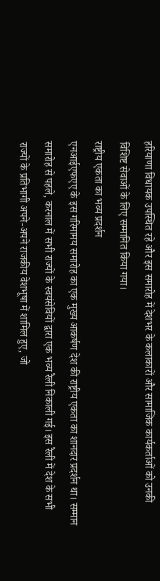हरियाणा विधायक उपस्थित रहे और इस समारोह में देशभर के कलाकारों और सामाजिक कार्यकर्ताओं को उनकी विशिष्ट सेवाओं के लिए सम्मानित किया गया।
राष्ट्रीय एकता का भव्य प्रदर्शन
एनआईएफएए के इस गरिमामय समारोह का एक मुख्य आकर्षण देश की राष्ट्रीय एकता का शानदार प्रदर्शन था। सम्मान समारोह से पहले, करनाल में सभी राज्यों के स्वयंसेवियों द्वारा एक भव्य रैली निकाली गई। इस रैली में देश के सभी राज्यों के प्रतिभागी अपने-अपने राजकीय वेशभूषा में शामिल हुए, जो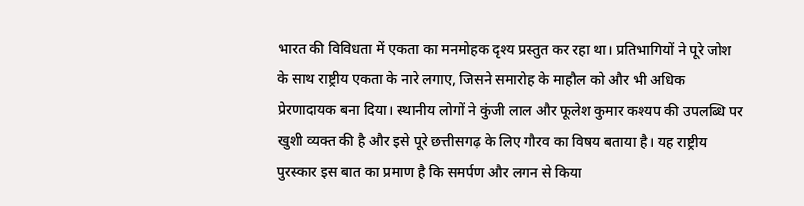भारत की विविधता में एकता का मनमोहक दृश्य प्रस्तुत कर रहा था। प्रतिभागियों ने पूरे जोश के साथ राष्ट्रीय एकता के नारे लगाए, जिसने समारोह के माहौल को और भी अधिक प्रेरणादायक बना दिया। स्थानीय लोगों ने कुंजी लाल और फूलेश कुमार कश्यप की उपलब्धि पर खुशी व्यक्त की है और इसे पूरे छत्तीसगढ़ के लिए गौरव का विषय बताया है। यह राष्ट्रीय पुरस्कार इस बात का प्रमाण है कि समर्पण और लगन से किया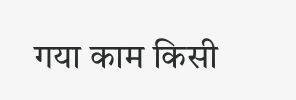गया काम किसी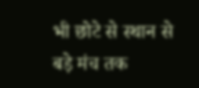भी छोटे से स्थान से बड़े मंच तक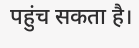पहुंच सकता है।